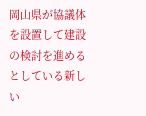岡山県が協議体を設置して建設の検討を進めるとしている新しい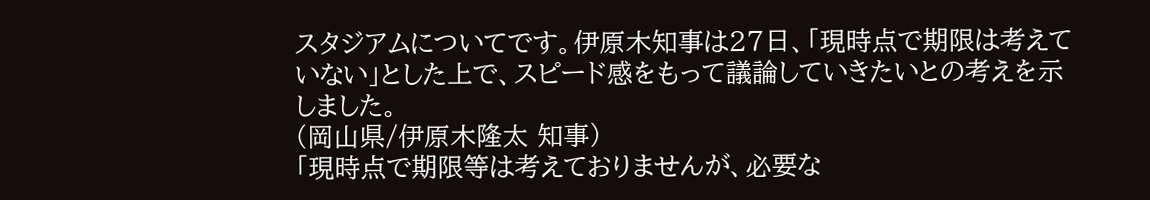スタジアムについてです。伊原木知事は27日、「現時点で期限は考えていない」とした上で、スピード感をもって議論していきたいとの考えを示しました。
(岡山県/伊原木隆太 知事)
「現時点で期限等は考えておりませんが、必要な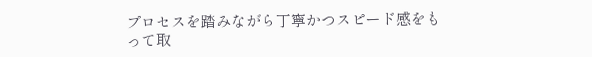プロセスを踏みながら丁寧かつスピード感をもって取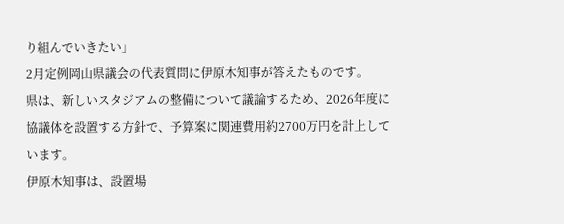り組んでいきたい」
2月定例岡山県議会の代表質問に伊原木知事が答えたものです。
県は、新しいスタジアムの整備について議論するため、2026年度に協議体を設置する方針で、予算案に関連費用約2700万円を計上しています。
伊原木知事は、設置場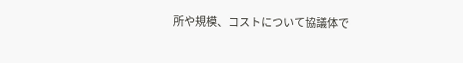所や規模、コストについて協議体で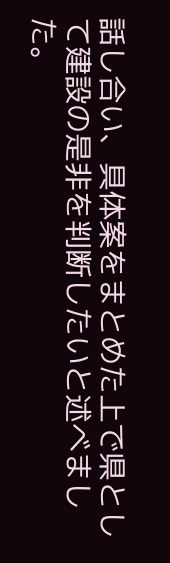話し合い、具体案をまとめた上で県として建設の是非を判断したいと述べました。